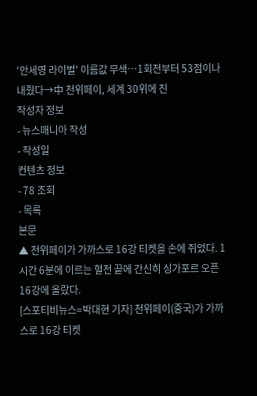'안세영 라이벌' 이름값 무색…1회전부터 53점이나 내줬다→中 천위페이, 세계 30위에 진
작성자 정보
- 뉴스매니아 작성
- 작성일
컨텐츠 정보
- 78 조회
- 목록
본문
▲ 천위페이가 가까스로 16강 티켓을 손에 쥐었다. 1시간 6분에 이르는 혈전 끝에 간신히 싱가포르 오픈 16강에 올랐다.
[스포티비뉴스=박대현 기자] 천위페이(중국)가 가까스로 16강 티켓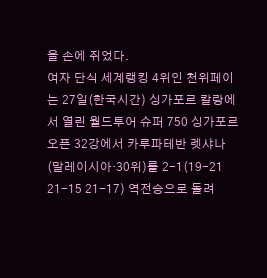을 손에 쥐었다.
여자 단식 세계랭킹 4위인 천위페이는 27일(한국시간) 싱가포르 칼랑에서 열린 월드투어 슈퍼 750 싱가포르 오픈 32강에서 카루파테반 렛샤나(말레이시아·30위)를 2-1(19-21 21-15 21-17) 역전승으로 돌려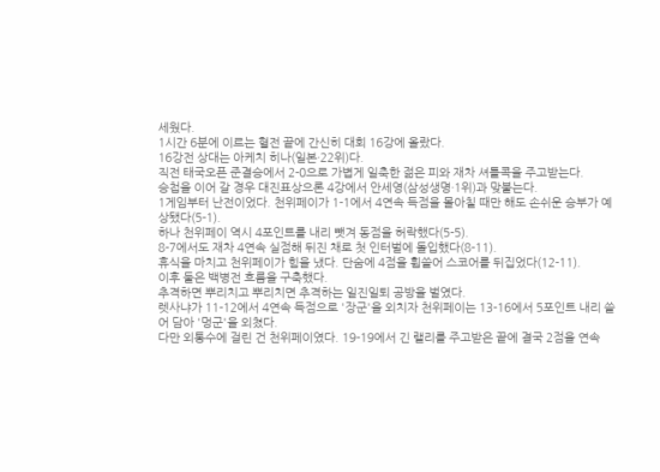세웠다.
1시간 6분에 이르는 혈전 끝에 간신히 대회 16강에 올랐다.
16강전 상대는 아케치 히나(일본·22위)다.
직전 태국오픈 준결승에서 2-0으로 가볍게 일축한 젊은 피와 재차 셔틀콕을 주고받는다.
승첩을 이어 갈 경우 대진표상으론 4강에서 안세영(삼성생명·1위)과 맞붙는다.
1게임부터 난전이었다. 천위페이가 1-1에서 4연속 득점을 몰아칠 때만 해도 손쉬운 승부가 예상됐다(5-1).
하나 천위페이 역시 4포인트를 내리 뺏겨 동점을 허락했다(5-5).
8-7에서도 재차 4연속 실점해 뒤진 채로 첫 인터벌에 돌입했다(8-11).
휴식을 마치고 천위페이가 힘을 냈다. 단숨에 4점을 휩쓸어 스코어를 뒤집었다(12-11).
이후 둘은 백병전 흐름을 구축했다.
추격하면 뿌리치고 뿌리치면 추격하는 일진일퇴 공방을 벌였다.
렛사냐가 11-12에서 4연속 득점으로 '장군'을 외치자 천위페이는 13-16에서 5포인트 내리 쓸어 담아 '멍군'을 외쳤다.
다만 외통수에 걸린 건 천위페이였다. 19-19에서 긴 랠리를 주고받은 끝에 결국 2점을 연속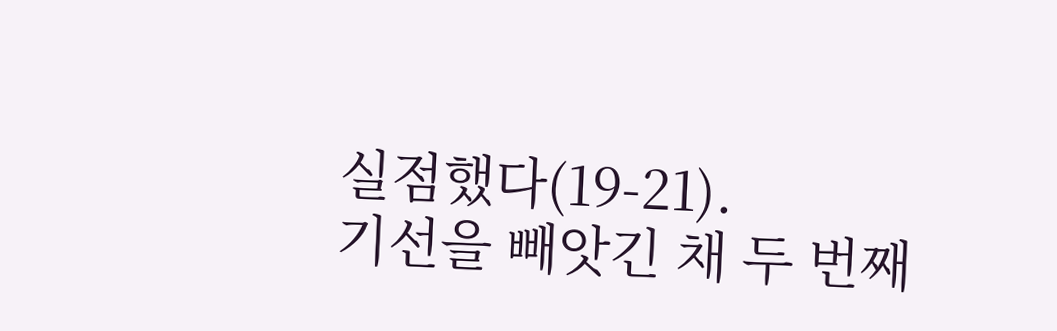실점했다(19-21).
기선을 빼앗긴 채 두 번째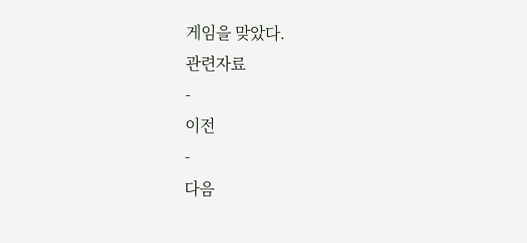게임을 맞았다.
관련자료
-
이전
-
다음